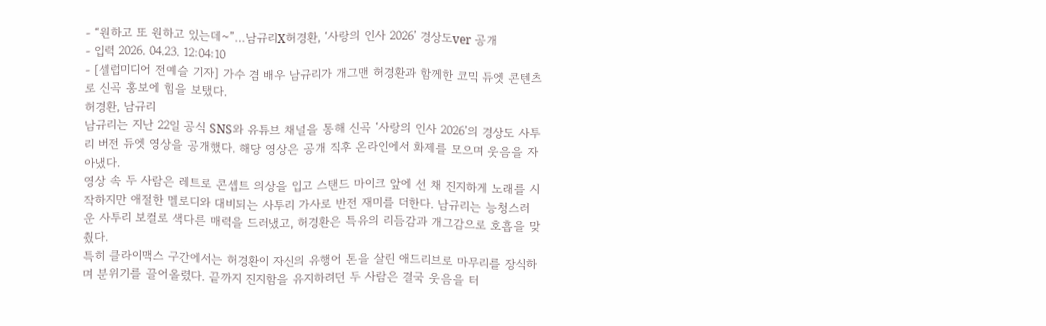- “원하고 또 원하고 있는데~”…남규리X허경환, ‘사랑의 인사 2026’ 경상도ver 공개
- 입력 2026. 04.23. 12:04:10
- [셀럽미디어 전예슬 기자] 가수 겸 배우 남규리가 개그맨 허경환과 함께한 코믹 듀엣 콘텐츠로 신곡 홍보에 힘을 보탰다.
허경환, 남규리
남규리는 지난 22일 공식 SNS와 유튜브 채널을 통해 신곡 ‘사랑의 인사 2026’의 경상도 사투리 버전 듀엣 영상을 공개했다. 해당 영상은 공개 직후 온라인에서 화제를 모으며 웃음을 자아냈다.
영상 속 두 사람은 레트로 콘셉트 의상을 입고 스탠드 마이크 앞에 선 채 진지하게 노래를 시작하지만 애절한 멜로디와 대비되는 사투리 가사로 반전 재미를 더한다. 남규리는 능청스러운 사투리 보컬로 색다른 매력을 드러냈고, 허경환은 특유의 리듬감과 개그감으로 호흡을 맞췄다.
특히 클라이맥스 구간에서는 허경환이 자신의 유행어 톤을 살린 애드리브로 마무리를 장식하며 분위기를 끌어올렸다. 끝까지 진지함을 유지하려던 두 사람은 결국 웃음을 터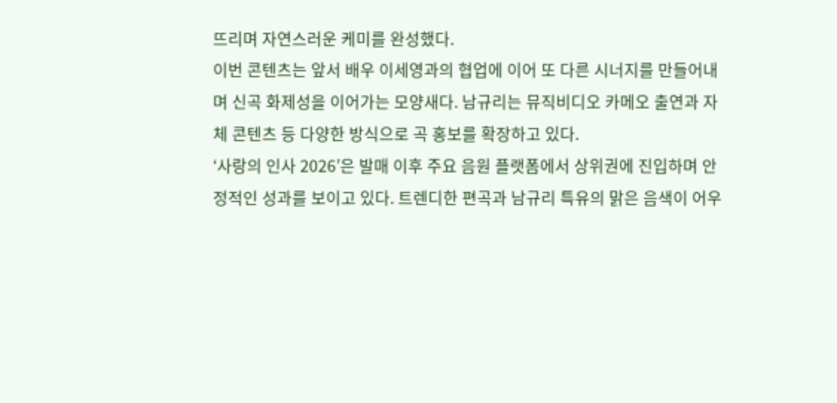뜨리며 자연스러운 케미를 완성했다.
이번 콘텐츠는 앞서 배우 이세영과의 협업에 이어 또 다른 시너지를 만들어내며 신곡 화제성을 이어가는 모양새다. 남규리는 뮤직비디오 카메오 출연과 자체 콘텐츠 등 다양한 방식으로 곡 홍보를 확장하고 있다.
‘사랑의 인사 2026’은 발매 이후 주요 음원 플랫폼에서 상위권에 진입하며 안정적인 성과를 보이고 있다. 트렌디한 편곡과 남규리 특유의 맑은 음색이 어우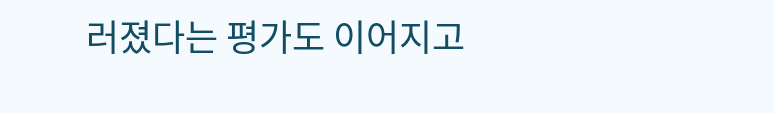러졌다는 평가도 이어지고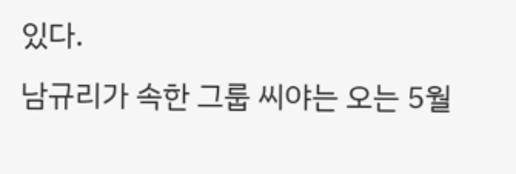있다.
남규리가 속한 그룹 씨야는 오는 5월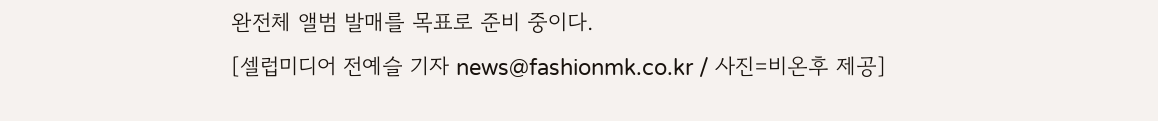완전체 앨범 발매를 목표로 준비 중이다.
[셀럽미디어 전예슬 기자 news@fashionmk.co.kr / 사진=비온후 제공]